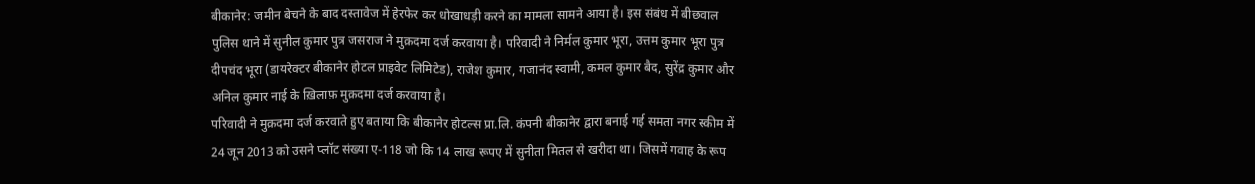बीकानेर: जमीन बेचने के बाद दस्तावेज में हेरफेर कर धोखाधड़ी करने का मामला सामने आया है। इस संबंध में बीछवाल पुलिस थाने में सुनील कुमार पुत्र जसराज ने मुक़दमा दर्ज करवाया है। परिवादी ने निर्मल कुमार भूरा, उत्तम कुमार भूरा पुत्र दीपचंद भूरा (डायरेक्टर बीकानेर होटल प्राइवेट लिमिटेड), राजेश कुमार, गजानंद स्वामी, कमल कुमार बैद, सुरेंद्र कुमार और अनिल कुमार नाई के ख़िलाफ़ मुक़दमा दर्ज करवाया है।
परिवादी ने मुक़दमा दर्ज करवाते हुए बताया कि बीकानेर होटल्स प्रा.लि. कंपनी बीकानेर द्वारा बनाई गई समता नगर स्कीम में 24 जून 2013 को उसने प्लॉट संख्या ए-118 जो कि 14 लाख रूपए में सुनीता मितल से खरीदा था। जिसमें गवाह के रूप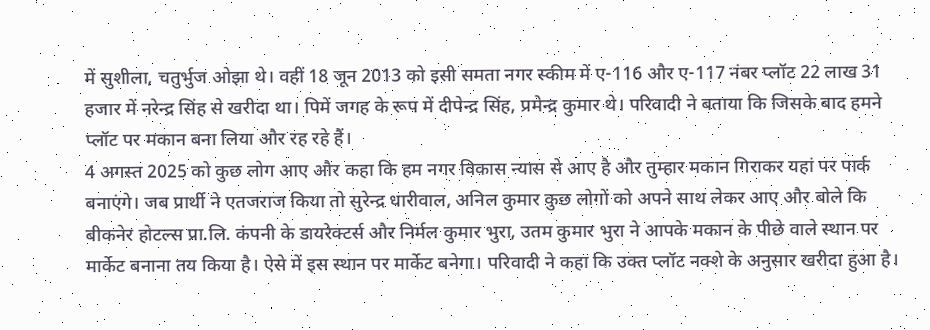में सुशीला, चतुर्भुज ओझा थे। वहीं 18 जून 2013 को इसी समता नगर स्कीम में ए-116 और ए-117 नंबर प्लॉट 22 लाख 31 हजार में नरेन्द्र सिंह से खरीदा था। पिमें जगह के रूप में दीपेन्द्र सिंह, प्रमेन्द्र कुमार थे। परिवादी ने बताया कि जिसके बाद हमने प्लॉट पर मकान बना लिया और रह रहे हैं।
4 अगस्त 2025 को कुछ लोग आए और कहा कि हम नगर विकास न्यास से आए है और तुम्हार मकान गिराकर यहां पर पार्क बनाएंगे। जब प्रार्थी ने एतजराज किया तो सुरेन्द्र धारीवाल, अनिल कुमार कुछ लोगों को अपने साथ लेकर आए और बोले कि बीकनेर होटल्स प्रा.लि. कंपनी के डायरेक्टर्स और निर्मल कुमार भुरा, उतम कुमार भुरा ने आपके मकान के पीछे वाले स्थान पर मार्केट बनाना तय किया है। ऐसे में इस स्थान पर मार्केट बनेगा। परिवादी ने कहा कि उक्त प्लॉट नक्शे के अनुसार खरीदा हुआ है।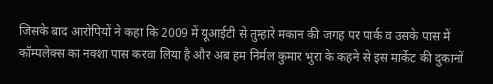जिसके बाद आरोपियों ने कहा कि 2009 में यूआईटी से तुम्हारे मकान की जगह पर पार्क व उसके पास में कॉम्पलेक्स का नक्शा पास करवा लिया है और अब हम निर्मल कुमार भुरा के कहने से इस मार्केट की दुकानों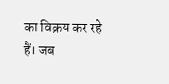का विक्रय कर रहे हैं। जब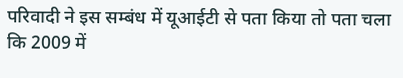परिवादी ने इस सम्बंध में यूआईटी से पता किया तो पता चला कि 2009 में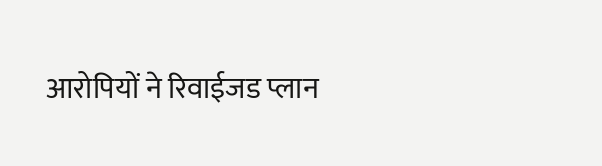आरोपियों ने रिवाईजड प्लान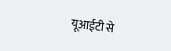यूआईटी से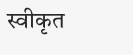स्वीकृत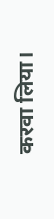करवा लिया।